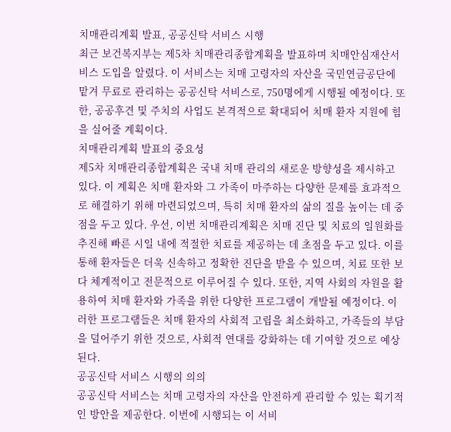치매관리계획 발표, 공공신탁 서비스 시행
최근 보건복지부는 제5차 치매관리종합계획을 발표하며 치매안심재산서비스 도입을 알렸다. 이 서비스는 치매 고령자의 자산을 국민연금공단에 맡겨 무료로 관리하는 공공신탁 서비스로, 750명에게 시행될 예정이다. 또한, 공공후견 및 주치의 사업도 본격적으로 확대되어 치매 환자 지원에 힘을 실어줄 계획이다.
치매관리계획 발표의 중요성
제5차 치매관리종합계획은 국내 치매 관리의 새로운 방향성을 제시하고 있다. 이 계획은 치매 환자와 그 가족이 마주하는 다양한 문제를 효과적으로 해결하기 위해 마련되었으며, 특히 치매 환자의 삶의 질을 높이는 데 중점을 두고 있다. 우선, 이번 치매관리계획은 치매 진단 및 치료의 일원화를 추진해 빠른 시일 내에 적절한 치료를 제공하는 데 초점을 두고 있다. 이를 통해 환자들은 더욱 신속하고 정확한 진단을 받을 수 있으며, 치료 또한 보다 체계적이고 전문적으로 이루어질 수 있다. 또한, 지역 사회의 자원을 활용하여 치매 환자와 가족을 위한 다양한 프로그램이 개발될 예정이다. 이러한 프로그램들은 치매 환자의 사회적 고립을 최소화하고, 가족들의 부담을 덜어주기 위한 것으로, 사회적 연대를 강화하는 데 기여할 것으로 예상된다.
공공신탁 서비스 시행의 의의
공공신탁 서비스는 치매 고령자의 자산을 안전하게 관리할 수 있는 획기적인 방안을 제공한다. 이번에 시행되는 이 서비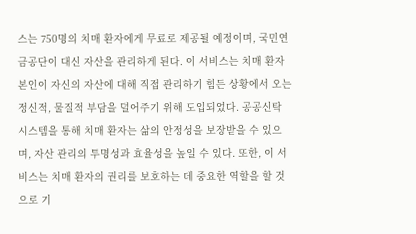스는 750명의 치매 환자에게 무료로 제공될 예정이며, 국민연금공단이 대신 자산을 관리하게 된다. 이 서비스는 치매 환자 본인이 자신의 자산에 대해 직접 관리하기 힘든 상황에서 오는 정신적, 물질적 부담을 덜어주기 위해 도입되었다. 공공신탁 시스템을 통해 치매 환자는 삶의 안정성을 보장받을 수 있으며, 자산 관리의 투명성과 효율성을 높일 수 있다. 또한, 이 서비스는 치매 환자의 권리를 보호하는 데 중요한 역할을 할 것으로 기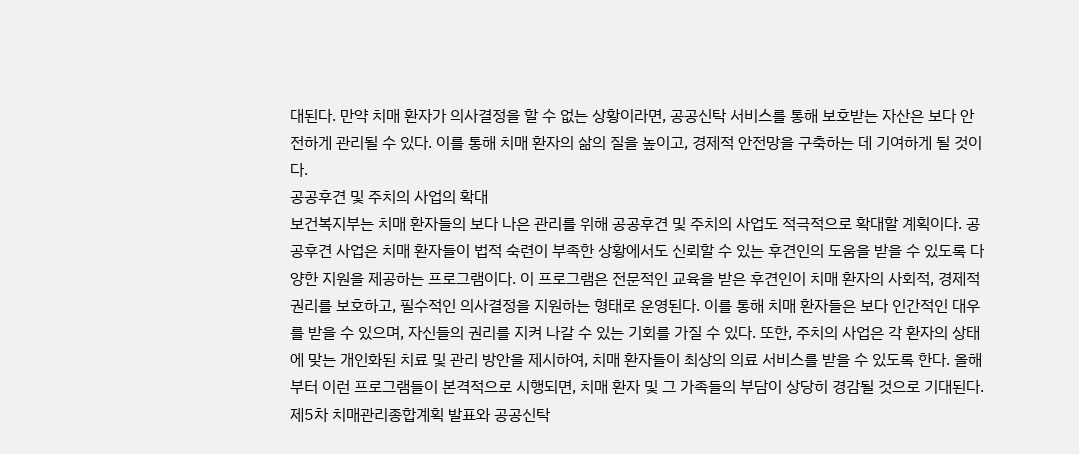대된다. 만약 치매 환자가 의사결정을 할 수 없는 상황이라면, 공공신탁 서비스를 통해 보호받는 자산은 보다 안전하게 관리될 수 있다. 이를 통해 치매 환자의 삶의 질을 높이고, 경제적 안전망을 구축하는 데 기여하게 될 것이다.
공공후견 및 주치의 사업의 확대
보건복지부는 치매 환자들의 보다 나은 관리를 위해 공공후견 및 주치의 사업도 적극적으로 확대할 계획이다. 공공후견 사업은 치매 환자들이 법적 숙련이 부족한 상황에서도 신뢰할 수 있는 후견인의 도움을 받을 수 있도록 다양한 지원을 제공하는 프로그램이다. 이 프로그램은 전문적인 교육을 받은 후견인이 치매 환자의 사회적, 경제적 권리를 보호하고, 필수적인 의사결정을 지원하는 형태로 운영된다. 이를 통해 치매 환자들은 보다 인간적인 대우를 받을 수 있으며, 자신들의 권리를 지켜 나갈 수 있는 기회를 가질 수 있다. 또한, 주치의 사업은 각 환자의 상태에 맞는 개인화된 치료 및 관리 방안을 제시하여, 치매 환자들이 최상의 의료 서비스를 받을 수 있도록 한다. 올해부터 이런 프로그램들이 본격적으로 시행되면, 치매 환자 및 그 가족들의 부담이 상당히 경감될 것으로 기대된다.
제5차 치매관리종합계획 발표와 공공신탁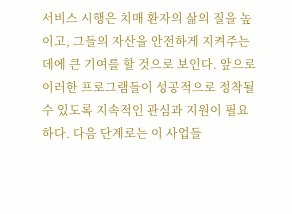서비스 시행은 치매 환자의 삶의 질을 높이고, 그들의 자산을 안전하게 지켜주는 데에 큰 기여를 할 것으로 보인다. 앞으로 이러한 프로그램들이 성공적으로 정착될 수 있도록 지속적인 관심과 지원이 필요하다. 다음 단계로는 이 사업들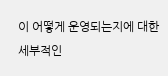이 어떻게 운영되는지에 대한 세부적인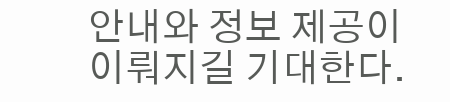안내와 정보 제공이 이뤄지길 기대한다.